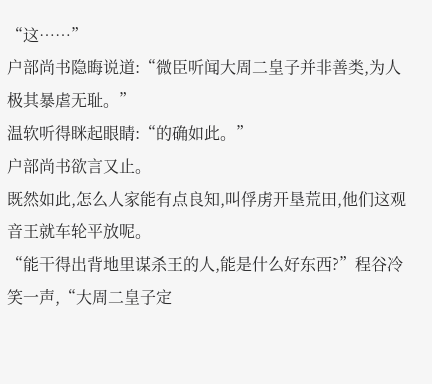“这……”
户部尚书隐晦说道:“微臣听闻大周二皇子并非善类,为人极其暴虐无耻。”
温软听得眯起眼睛:“的确如此。”
户部尚书欲言又止。
既然如此,怎么人家能有点良知,叫俘虏开垦荒田,他们这观音王就车轮平放呢。
“能干得出背地里谋杀王的人,能是什么好东西?”程谷冷笑一声,“大周二皇子定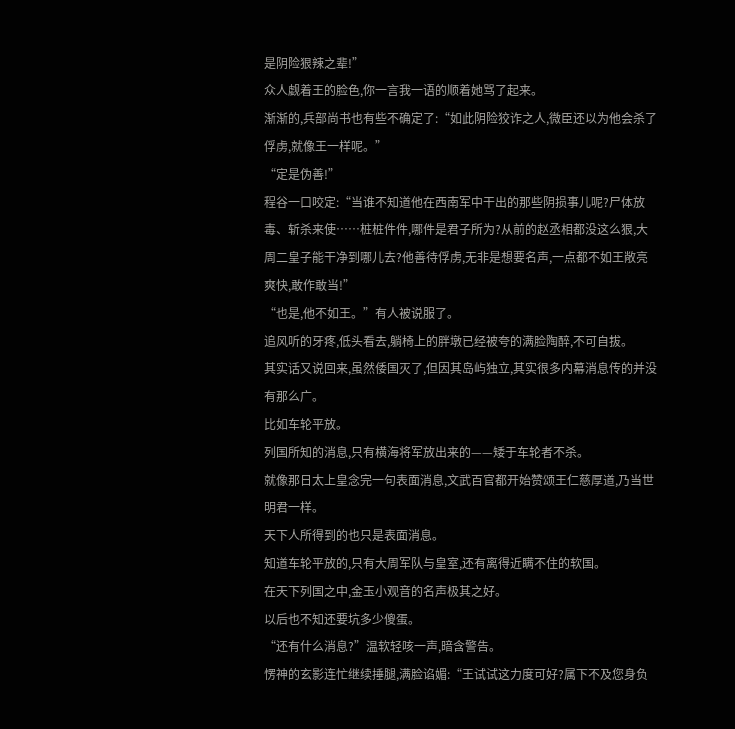是阴险狠辣之辈!”
众人觑着王的脸色,你一言我一语的顺着她骂了起来。
渐渐的,兵部尚书也有些不确定了:“如此阴险狡诈之人,微臣还以为他会杀了俘虏,就像王一样呢。”
“定是伪善!”
程谷一口咬定:“当谁不知道他在西南军中干出的那些阴损事儿呢?尸体放毒、斩杀来使……桩桩件件,哪件是君子所为?从前的赵丞相都没这么狠,大周二皇子能干净到哪儿去?他善待俘虏,无非是想要名声,一点都不如王敞亮爽快,敢作敢当!”
“也是,他不如王。”有人被说服了。
追风听的牙疼,低头看去,躺椅上的胖墩已经被夸的满脸陶醉,不可自拔。
其实话又说回来,虽然倭国灭了,但因其岛屿独立,其实很多内幕消息传的并没有那么广。
比如车轮平放。
列国所知的消息,只有横海将军放出来的——矮于车轮者不杀。
就像那日太上皇念完一句表面消息,文武百官都开始赞颂王仁慈厚道,乃当世明君一样。
天下人所得到的也只是表面消息。
知道车轮平放的,只有大周军队与皇室,还有离得近瞒不住的软国。
在天下列国之中,金玉小观音的名声极其之好。
以后也不知还要坑多少傻蛋。
“还有什么消息?”温软轻咳一声,暗含警告。
愣神的玄影连忙继续捶腿,满脸谄媚:“王试试这力度可好?属下不及您身负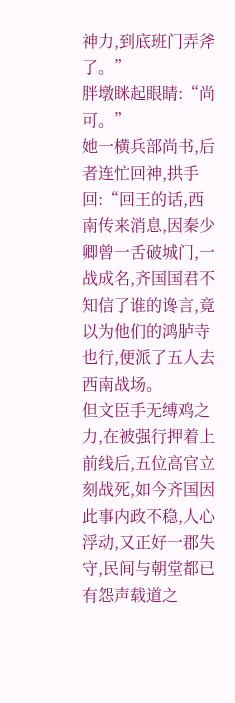神力,到底班门弄斧了。”
胖墩眯起眼睛:“尚可。”
她一横兵部尚书,后者连忙回神,拱手回:“回王的话,西南传来消息,因秦少卿曾一舌破城门,一战成名,齐国国君不知信了谁的谗言,竟以为他们的鸿胪寺也行,便派了五人去西南战场。
但文臣手无缚鸡之力,在被强行押着上前线后,五位高官立刻战死,如今齐国因此事内政不稳,人心浮动,又正好一郡失守,民间与朝堂都已有怨声载道之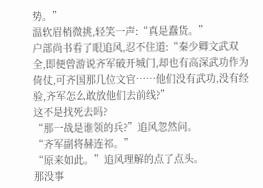势。”
温软眉梢微挑,轻笑一声:“真是蠢货。”
户部尚书看了眼追风,忍不住道:“秦少卿文武双全,即便曾游说齐军破开城门,却也有高深武功作为倚仗,可齐国那几位文官……他们没有武功,没有经验,齐军怎么敢放他们去前线?”
这不是找死去吗?
“那一战是谁领的兵?”追风忽然问。
“齐军副将赫连祁。”
“原来如此。”追风理解的点了点头。
那没事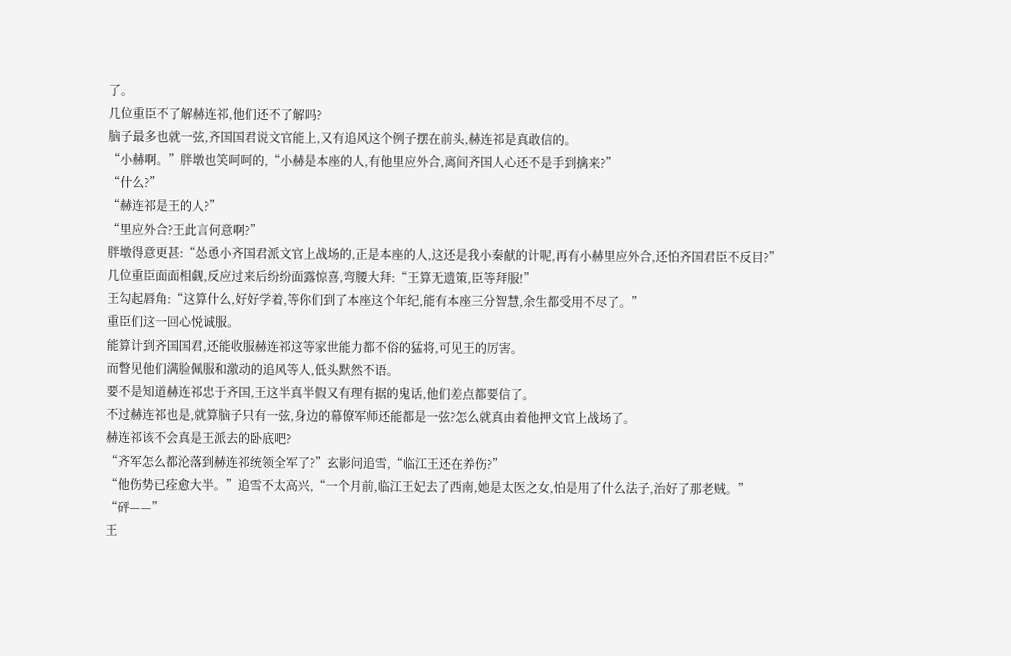了。
几位重臣不了解赫连祁,他们还不了解吗?
脑子最多也就一弦,齐国国君说文官能上,又有追风这个例子摆在前头,赫连祁是真敢信的。
“小赫啊。”胖墩也笑呵呵的,“小赫是本座的人,有他里应外合,离间齐国人心还不是手到擒来?”
“什么?”
“赫连祁是王的人?”
“里应外合?王此言何意啊?”
胖墩得意更甚:“怂恿小齐国君派文官上战场的,正是本座的人,这还是我小秦献的计呢,再有小赫里应外合,还怕齐国君臣不反目?”
几位重臣面面相觑,反应过来后纷纷面露惊喜,弯腰大拜:“王算无遗策,臣等拜服!”
王勾起唇角:“这算什么,好好学着,等你们到了本座这个年纪,能有本座三分智慧,余生都受用不尽了。”
重臣们这一回心悦诚服。
能算计到齐国国君,还能收服赫连祁这等家世能力都不俗的猛将,可见王的厉害。
而瞥见他们满脸佩服和激动的追风等人,低头默然不语。
要不是知道赫连祁忠于齐国,王这半真半假又有理有据的鬼话,他们差点都要信了。
不过赫连祁也是,就算脑子只有一弦,身边的幕僚军师还能都是一弦?怎么就真由着他押文官上战场了。
赫连祁该不会真是王派去的卧底吧?
“齐军怎么都沦落到赫连祁统领全军了?”玄影问追雪,“临江王还在养伤?”
“他伤势已痊愈大半。”追雪不太高兴,“一个月前,临江王妃去了西南,她是太医之女,怕是用了什么法子,治好了那老贼。”
“砰——”
王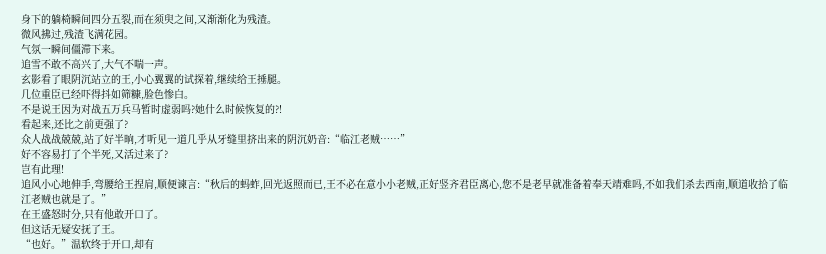身下的躺椅瞬间四分五裂,而在须臾之间,又渐渐化为残渣。
微风拂过,残渣飞满花园。
气氛一瞬间僵滞下来。
追雪不敢不高兴了,大气不喘一声。
玄影看了眼阴沉站立的王,小心翼翼的试探着,继续给王捶腿。
几位重臣已经吓得抖如筛糠,脸色惨白。
不是说王因为对战五万兵马暂时虚弱吗?她什么时候恢复的?!
看起来,还比之前更强了?
众人战战兢兢,站了好半晌,才听见一道几乎从牙缝里挤出来的阴沉奶音:“临江老贼……”
好不容易打了个半死,又活过来了?
岂有此理!
追风小心地伸手,弯腰给王捏肩,顺便谏言:“秋后的蚂蚱,回光返照而已,王不必在意小小老贼,正好竖齐君臣离心,您不是老早就准备着奉天靖难吗,不如我们杀去西南,顺道收拾了临江老贼也就是了。”
在王盛怒时分,只有他敢开口了。
但这话无疑安抚了王。
“也好。”温软终于开口,却有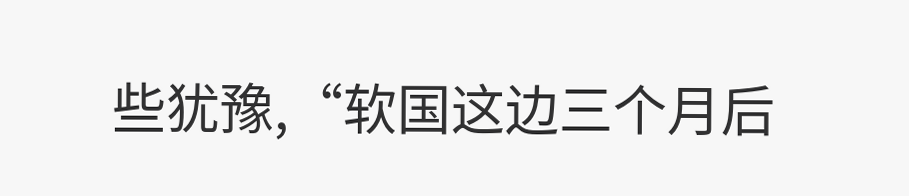些犹豫,“软国这边三个月后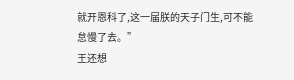就开恩科了,这一届朕的天子门生,可不能怠慢了去。”
王还想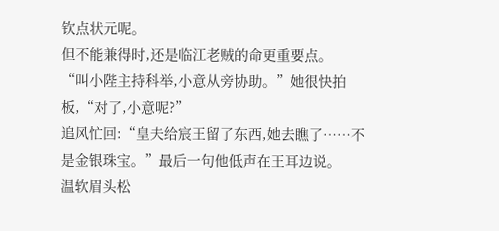钦点状元呢。
但不能兼得时,还是临江老贼的命更重要点。
“叫小陛主持科举,小意从旁协助。”她很快拍板,“对了,小意呢?”
追风忙回:“皇夫给宸王留了东西,她去瞧了……不是金银珠宝。”最后一句他低声在王耳边说。
温软眉头松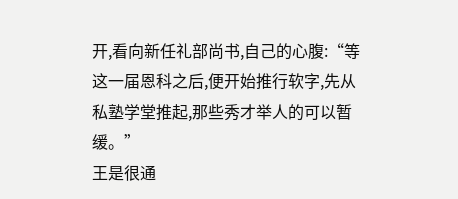开,看向新任礼部尚书,自己的心腹:“等这一届恩科之后,便开始推行软字,先从私塾学堂推起,那些秀才举人的可以暂缓。”
王是很通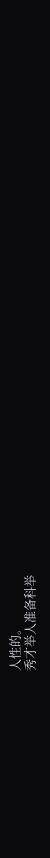人性的。
秀才举人准备科举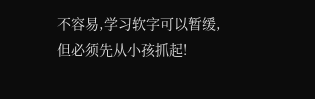不容易,学习软字可以暂缓,但必须先从小孩抓起!